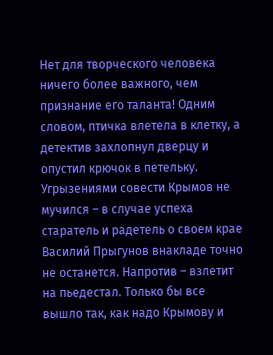Нет для творческого человека ничего более важного, чем признание его таланта! Одним словом, птичка влетела в клетку, а детектив захлопнул дверцу и опустил крючок в петельку. Угрызениями совести Крымов не мучился – в случае успеха старатель и радетель о своем крае Василий Прыгунов внакладе точно не останется. Напротив – взлетит на пьедестал. Только бы все вышло так, как надо Крымову и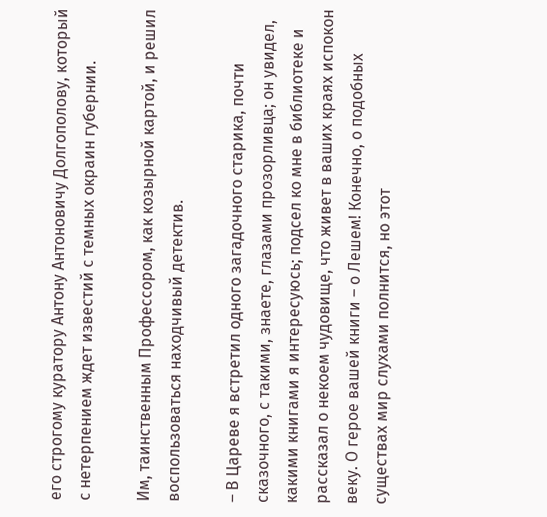его строгому куратору Антону Антоновичу Долгополову, который с нетерпением ждет известий с темных окраин губернии.

Им, таинственным Профессором, как козырной картой, и решил воспользоваться находчивый детектив.

– В Цареве я встретил одного загадочного старика, почти сказочного, с такими, знаете, глазами прозорливца; он увидел, какими книгами я интересуюсь; подсел ко мне в библиотеке и рассказал о некоем чудовище, что живет в ваших краях испокон веку. О герое вашей книги – о Лешем! Конечно, о подобных существах мир слухами полнится, но этот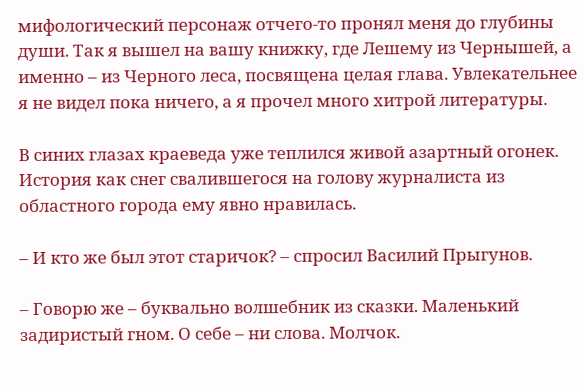мифологический персонаж отчего-то пронял меня до глубины души. Так я вышел на вашу книжку, где Лешему из Чернышей, а именно – из Черного леса, посвящена целая глава. Увлекательнее я не видел пока ничего, а я прочел много хитрой литературы.

В синих глазах краеведа уже теплился живой азартный огонек. История как снег свалившегося на голову журналиста из областного города ему явно нравилась.

– И кто же был этот старичок? – спросил Василий Прыгунов.

– Говорю же – буквально волшебник из сказки. Маленький задиристый гном. О себе – ни слова. Молчок.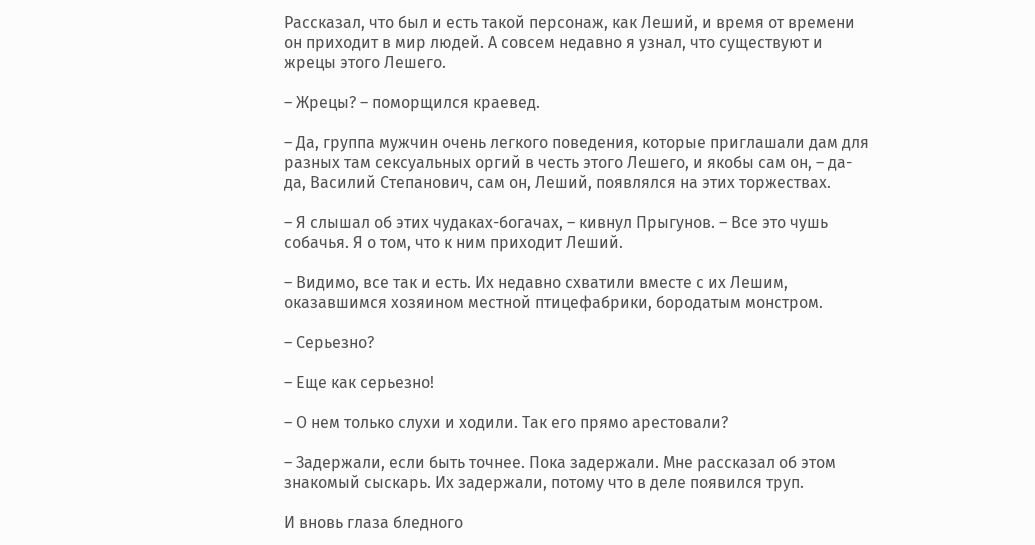Рассказал, что был и есть такой персонаж, как Леший, и время от времени он приходит в мир людей. А совсем недавно я узнал, что существуют и жрецы этого Лешего.

– Жрецы? – поморщился краевед.

– Да, группа мужчин очень легкого поведения, которые приглашали дам для разных там сексуальных оргий в честь этого Лешего, и якобы сам он, – да-да, Василий Степанович, сам он, Леший, появлялся на этих торжествах.

– Я слышал об этих чудаках-богачах, – кивнул Прыгунов. – Все это чушь собачья. Я о том, что к ним приходит Леший.

– Видимо, все так и есть. Их недавно схватили вместе с их Лешим, оказавшимся хозяином местной птицефабрики, бородатым монстром.

– Серьезно?

– Еще как серьезно!

– О нем только слухи и ходили. Так его прямо арестовали?

– Задержали, если быть точнее. Пока задержали. Мне рассказал об этом знакомый сыскарь. Их задержали, потому что в деле появился труп.

И вновь глаза бледного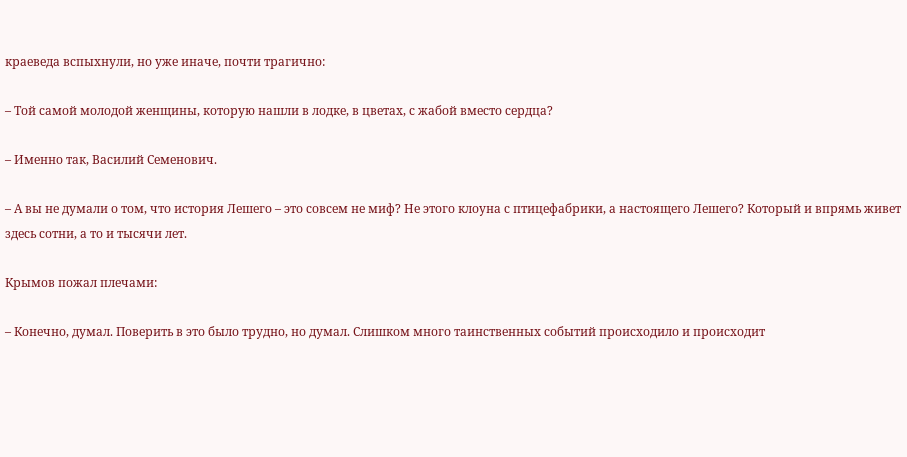краеведа вспыхнули, но уже иначе, почти трагично:

– Той самой молодой женщины, которую нашли в лодке, в цветах, с жабой вместо сердца?

– Именно так, Василий Семенович.

– А вы не думали о том, что история Лешего – это совсем не миф? Не этого клоуна с птицефабрики, а настоящего Лешего? Который и впрямь живет здесь сотни, а то и тысячи лет.

Крымов пожал плечами:

– Конечно, думал. Поверить в это было трудно, но думал. Слишком много таинственных событий происходило и происходит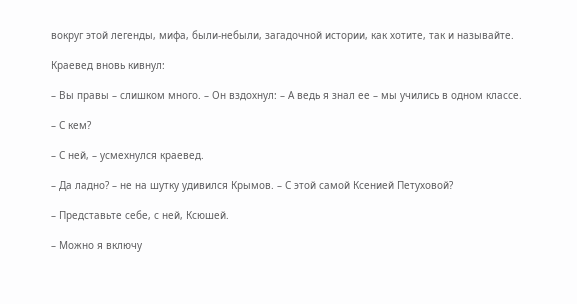вокруг этой легенды, мифа, были-небыли, загадочной истории, как хотите, так и называйте.

Краевед вновь кивнул:

– Вы правы – слишком много. – Он вздохнул: – А ведь я знал ее – мы учились в одном классе.

– С кем?

– С ней, – усмехнулся краевед.

– Да ладно? – не на шутку удивился Крымов. – С этой самой Ксенией Петуховой?

– Представьте себе, с ней, Ксюшей.

– Можно я включу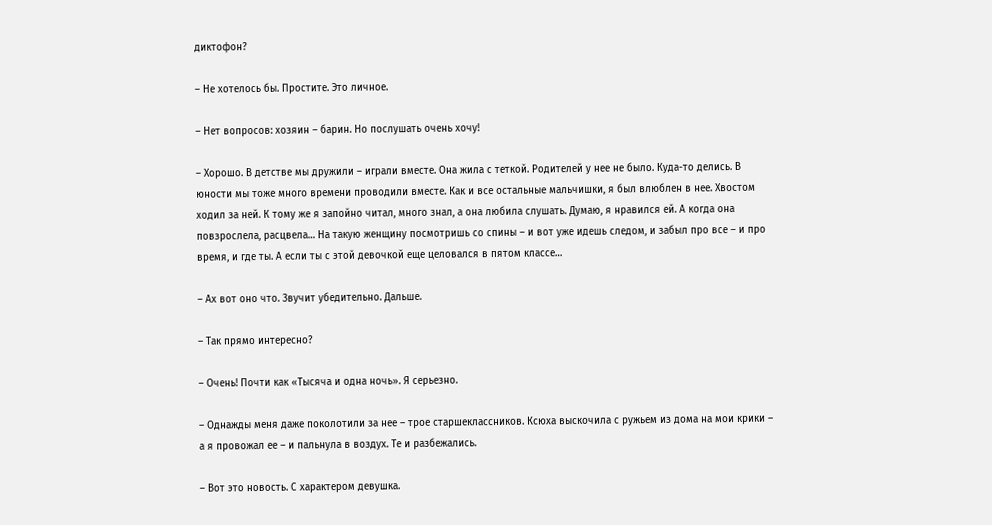диктофон?

– Не хотелось бы. Простите. Это личное.

– Нет вопросов: хозяин – барин. Но послушать очень хочу!

– Хорошо. В детстве мы дружили – играли вместе. Она жила с теткой. Родителей у нее не было. Куда-то делись. В юности мы тоже много времени проводили вместе. Как и все остальные мальчишки, я был влюблен в нее. Хвостом ходил за ней. К тому же я запойно читал, много знал, а она любила слушать. Думаю, я нравился ей. А когда она повзрослела, расцвела… На такую женщину посмотришь со спины – и вот уже идешь следом, и забыл про все – и про время, и где ты. А если ты с этой девочкой еще целовался в пятом классе…

– Ах вот оно что. Звучит убедительно. Дальше.

– Так прямо интересно?

– Очень! Почти как «Тысяча и одна ночь». Я серьезно.

– Однажды меня даже поколотили за нее – трое старшеклассников. Ксюха выскочила с ружьем из дома на мои крики – а я провожал ее – и пальнула в воздух. Те и разбежались.

– Вот это новость. С характером девушка.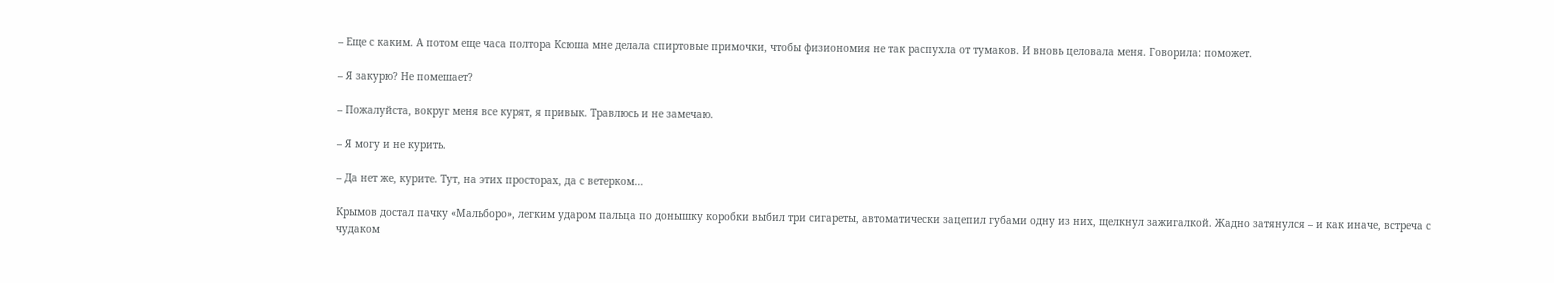– Еще с каким. А потом еще часа полтора Ксюша мне делала спиртовые примочки, чтобы физиономия не так распухла от тумаков. И вновь целовала меня. Говорила: поможет.

– Я закурю? Не помешает?

– Пожалуйста, вокруг меня все курят, я привык. Травлюсь и не замечаю.

– Я могу и не курить.

– Да нет же, курите. Тут, на этих просторах, да с ветерком…

Крымов достал пачку «Мальборо», легким ударом пальца по донышку коробки выбил три сигареты, автоматически зацепил губами одну из них, щелкнул зажигалкой. Жадно затянулся – и как иначе, встреча с чудаком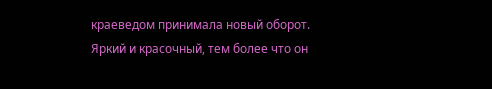краеведом принимала новый оборот. Яркий и красочный, тем более что он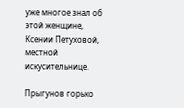уже многое знал об этой женщине, Ксении Петуховой, местной искусительнице.

Прыгунов горько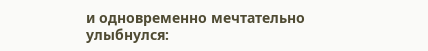и одновременно мечтательно улыбнулся: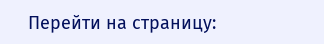Перейти на страницу: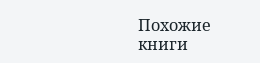Похожие книги